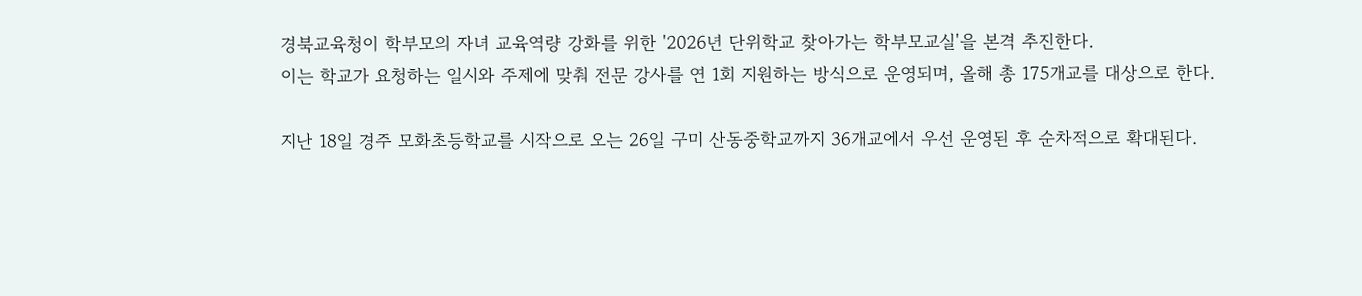경북교육청이 학부모의 자녀 교육역량 강화를 위한 '2026년 단위학교 찾아가는 학부모교실'을 본격 추진한다.
이는 학교가 요청하는 일시와 주제에 맞춰 전문 강사를 연 1회 지원하는 방식으로 운영되며, 올해 총 175개교를 대상으로 한다.

지난 18일 경주 모화초등학교를 시작으로 오는 26일 구미 산동중학교까지 36개교에서 우선 운영된 후 순차적으로 확대된다.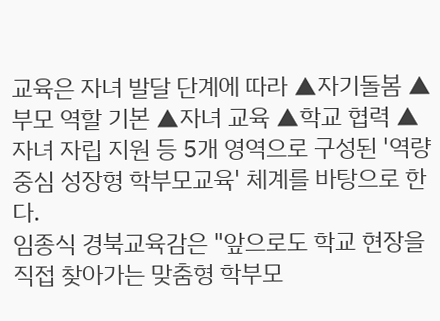교육은 자녀 발달 단계에 따라 ▲자기돌봄 ▲부모 역할 기본 ▲자녀 교육 ▲학교 협력 ▲자녀 자립 지원 등 5개 영역으로 구성된 '역량 중심 성장형 학부모교육' 체계를 바탕으로 한다.
임종식 경북교육감은 "앞으로도 학교 현장을 직접 찾아가는 맞춤형 학부모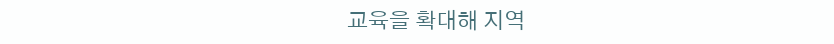교육을 확대해 지역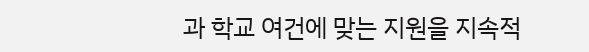과 학교 여건에 맞는 지원을 지속적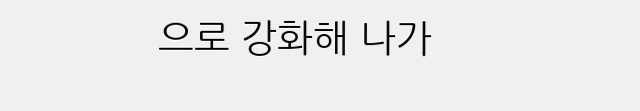으로 강화해 나가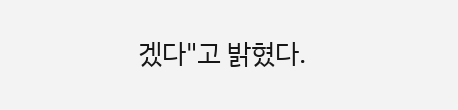겠다"고 밝혔다.